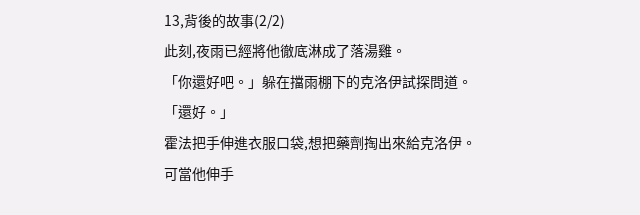13,背後的故事(2/2)
此刻,夜雨已經將他徹底淋成了落湯雞。
「你還好吧。」躲在擋雨棚下的克洛伊試探問道。
「還好。」
霍法把手伸進衣服口袋,想把藥劑掏出來給克洛伊。
可當他伸手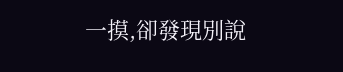一摸,卻發現別說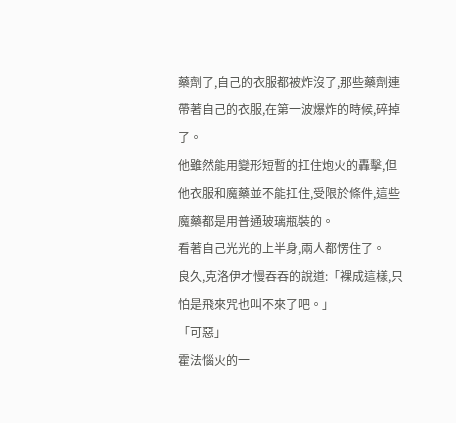藥劑了,自己的衣服都被炸沒了,那些藥劑連帶著自己的衣服,在第一波爆炸的時候,碎掉了。
他雖然能用變形短暫的扛住炮火的轟擊,但他衣服和魔藥並不能扛住,受限於條件,這些魔藥都是用普通玻璃瓶裝的。
看著自己光光的上半身,兩人都愣住了。
良久,克洛伊才慢吞吞的說道:「裸成這樣,只怕是飛來咒也叫不來了吧。」
「可惡」
霍法惱火的一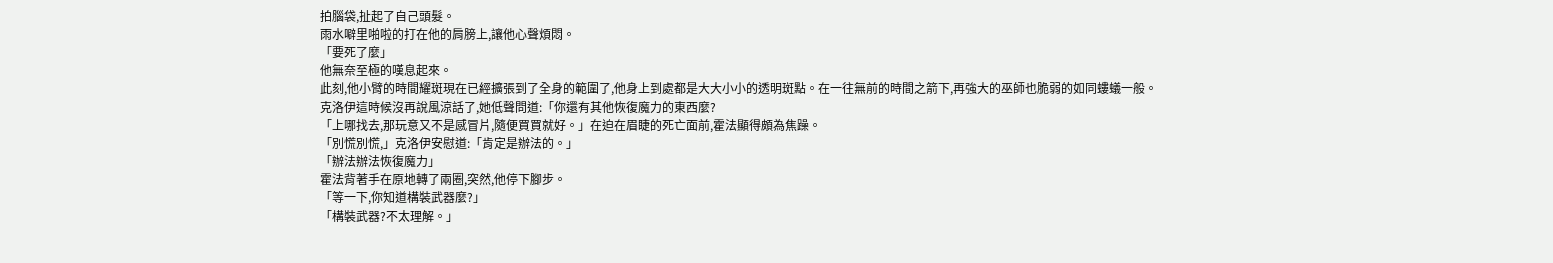拍腦袋,扯起了自己頭髮。
雨水噼里啪啦的打在他的肩膀上,讓他心聲煩悶。
「要死了麼」
他無奈至極的嘆息起來。
此刻,他小臂的時間耀斑現在已經擴張到了全身的範圍了,他身上到處都是大大小小的透明斑點。在一往無前的時間之箭下,再強大的巫師也脆弱的如同螻蟻一般。
克洛伊這時候沒再說風涼話了,她低聲問道:「你還有其他恢復魔力的東西麼?
「上哪找去,那玩意又不是感冒片,隨便買買就好。」在迫在眉睫的死亡面前,霍法顯得頗為焦躁。
「別慌別慌,」克洛伊安慰道:「肯定是辦法的。」
「辦法辦法恢復魔力」
霍法背著手在原地轉了兩圈,突然,他停下腳步。
「等一下,你知道構裝武器麼?」
「構裝武器?不太理解。」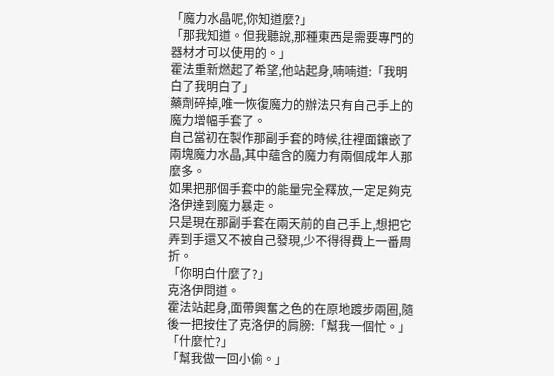「魔力水晶呢,你知道麼?」
「那我知道。但我聽說,那種東西是需要專門的器材才可以使用的。」
霍法重新燃起了希望,他站起身,喃喃道:「我明白了我明白了」
藥劑碎掉,唯一恢復魔力的辦法只有自己手上的魔力增幅手套了。
自己當初在製作那副手套的時候,往裡面鑲嵌了兩塊魔力水晶,其中蘊含的魔力有兩個成年人那麼多。
如果把那個手套中的能量完全釋放,一定足夠克洛伊達到魔力暴走。
只是現在那副手套在兩天前的自己手上,想把它弄到手還又不被自己發現,少不得得費上一番周折。
「你明白什麼了?」
克洛伊問道。
霍法站起身,面帶興奮之色的在原地踱步兩圈,隨後一把按住了克洛伊的肩膀:「幫我一個忙。」
「什麼忙?」
「幫我做一回小偷。」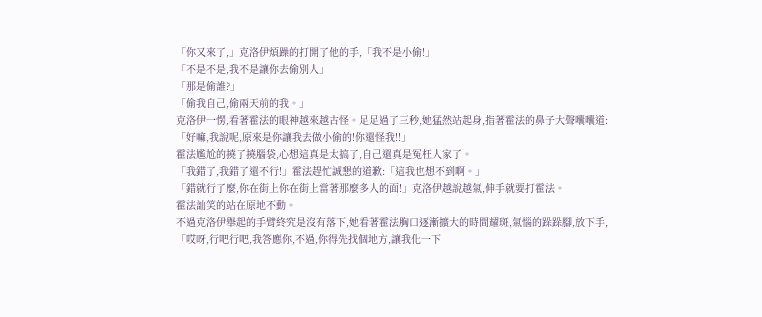「你又來了,」克洛伊煩躁的打開了他的手,「我不是小偷!」
「不是不是,我不是讓你去偷別人」
「那是偷誰?」
「偷我自己,偷兩天前的我。」
克洛伊一愣,看著霍法的眼神越來越古怪。足足過了三秒,她猛然站起身,指著霍法的鼻子大聲囔囔道:
「好嘛,我說呢,原來是你讓我去做小偷的!你還怪我!!」
霍法尷尬的撓了撓腦袋,心想這真是太搞了,自己還真是冤枉人家了。
「我錯了,我錯了還不行!」霍法趕忙誠懇的道歉:「這我也想不到啊。」
「錯就行了麼,你在街上你在街上當著那麼多人的面!」克洛伊越說越氣,伸手就要打霍法。
霍法訕笑的站在原地不動。
不過克洛伊舉起的手臂終究是沒有落下,她看著霍法胸口逐漸擴大的時間耀斑,氣惱的跺跺腳,放下手,
「哎呀,行吧行吧,我答應你,不過,你得先找個地方,讓我化一下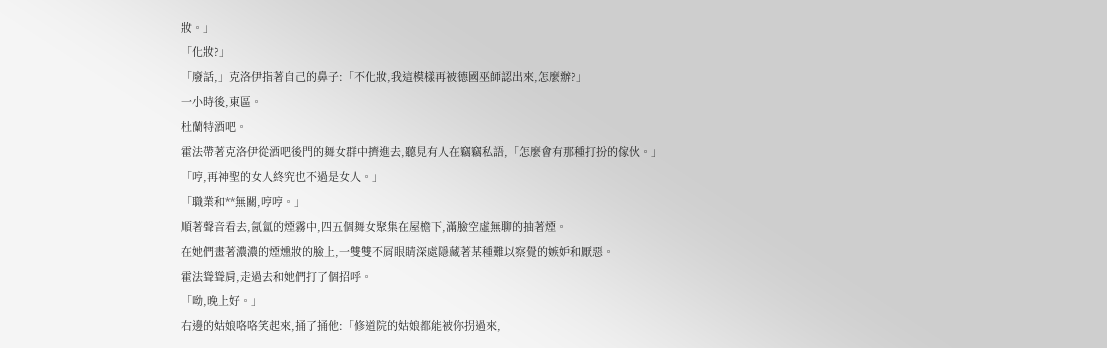妝。」
「化妝?」
「廢話,」克洛伊指著自己的鼻子:「不化妝,我這模樣再被德國巫師認出來,怎麼辦?」
一小時後,東區。
杜蘭特酒吧。
霍法帶著克洛伊從酒吧後門的舞女群中擠進去,聽見有人在竊竊私語,「怎麼會有那種打扮的傢伙。」
「哼,再神聖的女人終究也不過是女人。」
「職業和**無關,哼哼。」
順著聲音看去,氤氳的煙霧中,四五個舞女聚集在屋檐下,滿臉空虛無聊的抽著煙。
在她們畫著濃濃的煙燻妝的臉上,一雙雙不屑眼睛深處隱藏著某種難以察覺的嫉妒和厭惡。
霍法聳聳肩,走過去和她們打了個招呼。
「呦,晚上好。」
右邊的姑娘咯咯笑起來,捅了捅他:「修道院的姑娘都能被你拐過來,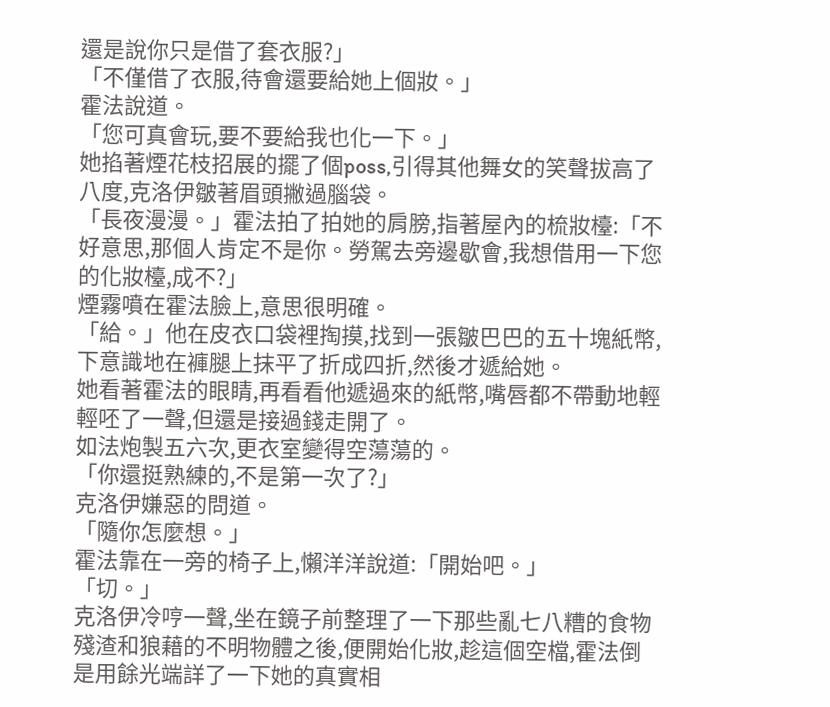還是說你只是借了套衣服?」
「不僅借了衣服,待會還要給她上個妝。」
霍法說道。
「您可真會玩,要不要給我也化一下。」
她掐著煙花枝招展的擺了個poss,引得其他舞女的笑聲拔高了八度,克洛伊皺著眉頭撇過腦袋。
「長夜漫漫。」霍法拍了拍她的肩膀,指著屋內的梳妝檯:「不好意思,那個人肯定不是你。勞駕去旁邊歇會,我想借用一下您的化妝檯,成不?」
煙霧噴在霍法臉上,意思很明確。
「給。」他在皮衣口袋裡掏摸,找到一張皺巴巴的五十塊紙幣,下意識地在褲腿上抹平了折成四折,然後才遞給她。
她看著霍法的眼睛,再看看他遞過來的紙幣,嘴唇都不帶動地輕輕呸了一聲,但還是接過錢走開了。
如法炮製五六次,更衣室變得空蕩蕩的。
「你還挺熟練的,不是第一次了?」
克洛伊嫌惡的問道。
「隨你怎麼想。」
霍法靠在一旁的椅子上,懶洋洋說道:「開始吧。」
「切。」
克洛伊冷哼一聲,坐在鏡子前整理了一下那些亂七八糟的食物殘渣和狼藉的不明物體之後,便開始化妝,趁這個空檔,霍法倒是用餘光端詳了一下她的真實相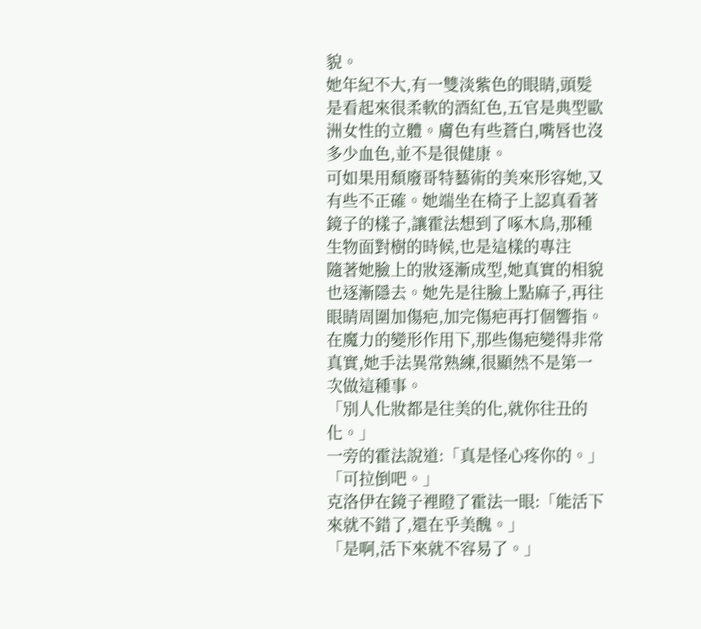貌。
她年紀不大,有一雙淡紫色的眼睛,頭髮是看起來很柔軟的酒紅色,五官是典型歐洲女性的立體。膚色有些蒼白,嘴唇也沒多少血色,並不是很健康。
可如果用頹廢哥特藝術的美來形容她,又有些不正確。她端坐在椅子上認真看著鏡子的樣子,讓霍法想到了啄木鳥,那種生物面對樹的時候,也是這樣的專注
隨著她臉上的妝逐漸成型,她真實的相貌也逐漸隱去。她先是往臉上點麻子,再往眼睛周圍加傷疤,加完傷疤再打個響指。
在魔力的變形作用下,那些傷疤變得非常真實,她手法異常熟練,很顯然不是第一次做這種事。
「別人化妝都是往美的化,就你往丑的化。」
一旁的霍法說道:「真是怪心疼你的。」
「可拉倒吧。」
克洛伊在鏡子裡瞪了霍法一眼:「能活下來就不錯了,還在乎美醜。」
「是啊,活下來就不容易了。」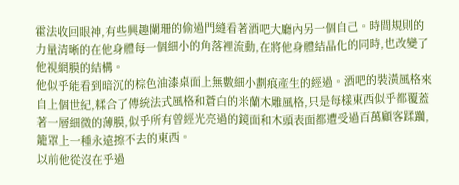霍法收回眼神,有些興趣闌珊的偷過門縫看著酒吧大廳內另一個自己。時間規則的力量清晰的在他身體每一個細小的角落裡流動,在將他身體結晶化的同時,也改變了他視網膜的結構。
他似乎能看到暗沉的棕色油漆桌面上無數細小劃痕產生的經過。酒吧的裝潢風格來自上個世紀,糅合了傳統法式風格和蒼白的米蘭木雕風格,只是每樣東西似乎都覆蓋著一層細微的薄膜,似乎所有曾經光亮過的鏡面和木頭表面都遭受過百萬顧客蹂躪,籠罩上一種永遠擦不去的東西。
以前他從沒在乎過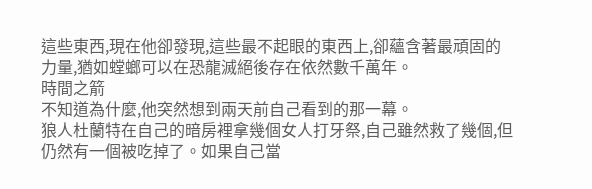這些東西,現在他卻發現,這些最不起眼的東西上,卻蘊含著最頑固的力量,猶如螳螂可以在恐龍滅絕後存在依然數千萬年。
時間之箭
不知道為什麼,他突然想到兩天前自己看到的那一幕。
狼人杜蘭特在自己的暗房裡拿幾個女人打牙祭,自己雖然救了幾個,但仍然有一個被吃掉了。如果自己當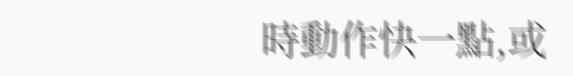時動作快一點,或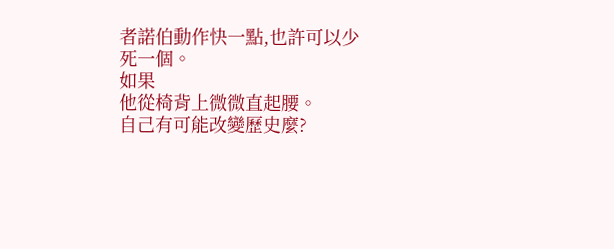者諾伯動作快一點,也許可以少死一個。
如果
他從椅背上微微直起腰。
自己有可能改變歷史麼?